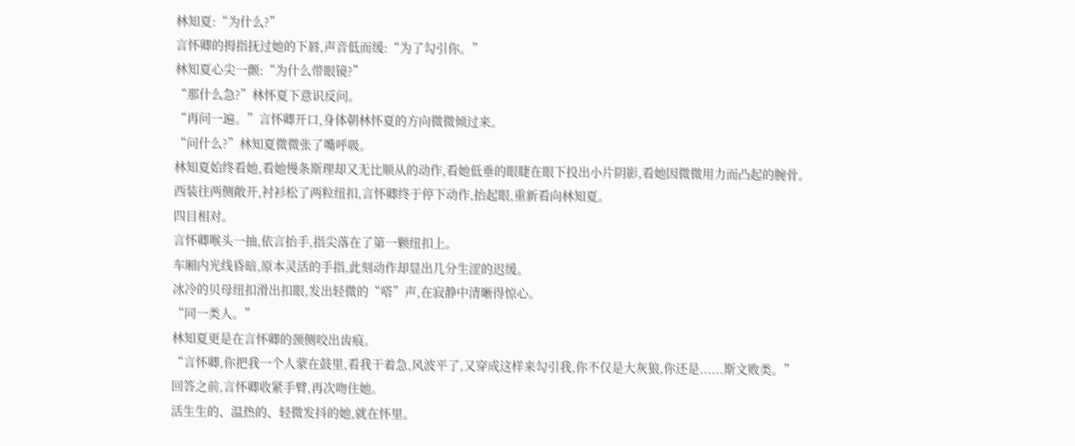林知夏:“为什么?”
言怀卿的拇指抚过她的下唇,声音低而缓:“为了勾引你。”
林知夏心尖一颤:“为什么带眼镜?”
“那什么急?”林怀夏下意识反问。
“再问一遍。”言怀卿开口,身体朝林怀夏的方向微微倾过来。
“问什么?”林知夏微微张了嘴呼吸。
林知夏始终看她,看她慢条斯理却又无比顺从的动作,看她低垂的眼睫在眼下投出小片阴影,看她因微微用力而凸起的腕骨。
西装往两侧敞开,衬衫松了两粒纽扣,言怀卿终于停下动作,抬起眼,重新看向林知夏。
四目相对。
言怀卿喉头一抽,依言抬手,指尖落在了第一颗纽扣上。
车厢内光线昏暗,原本灵活的手指,此刻动作却显出几分生涩的迟缓。
冰冷的贝母纽扣滑出扣眼,发出轻微的“嗒”声,在寂静中清晰得惊心。
“同一类人。”
林知夏更是在言怀卿的颈侧咬出齿痕。
“言怀卿,你把我一个人蒙在鼓里,看我干着急,风波平了,又穿成这样来勾引我,你不仅是大灰狼,你还是......斯文败类。”
回答之前,言怀卿收紧手臂,再次吻住她。
活生生的、温热的、轻微发抖的她,就在怀里。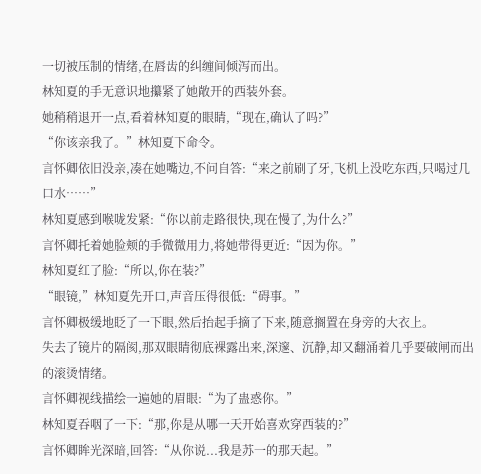一切被压制的情绪,在唇齿的纠缠间倾泻而出。
林知夏的手无意识地攥紧了她敞开的西装外套。
她稍稍退开一点,看着林知夏的眼睛,“现在,确认了吗?”
“你该亲我了。”林知夏下命令。
言怀卿依旧没亲,凑在她嘴边,不问自答:“来之前刷了牙,飞机上没吃东西,只喝过几口水……”
林知夏感到喉咙发紧:“你以前走路很快,现在慢了,为什么?”
言怀卿托着她脸颊的手微微用力,将她带得更近:“因为你。”
林知夏红了脸:“所以,你在装?”
“眼镜,”林知夏先开口,声音压得很低:“碍事。”
言怀卿极缓地眨了一下眼,然后抬起手摘了下来,随意搁置在身旁的大衣上。
失去了镜片的隔阂,那双眼睛彻底裸露出来,深邃、沉静,却又翻涌着几乎要破闸而出的滚烫情绪。
言怀卿视线描绘一遍她的眉眼:“为了蛊惑你。”
林知夏吞咽了一下:“那,你是从哪一天开始喜欢穿西装的?”
言怀卿眸光深暗,回答:“从你说...我是苏一的那天起。”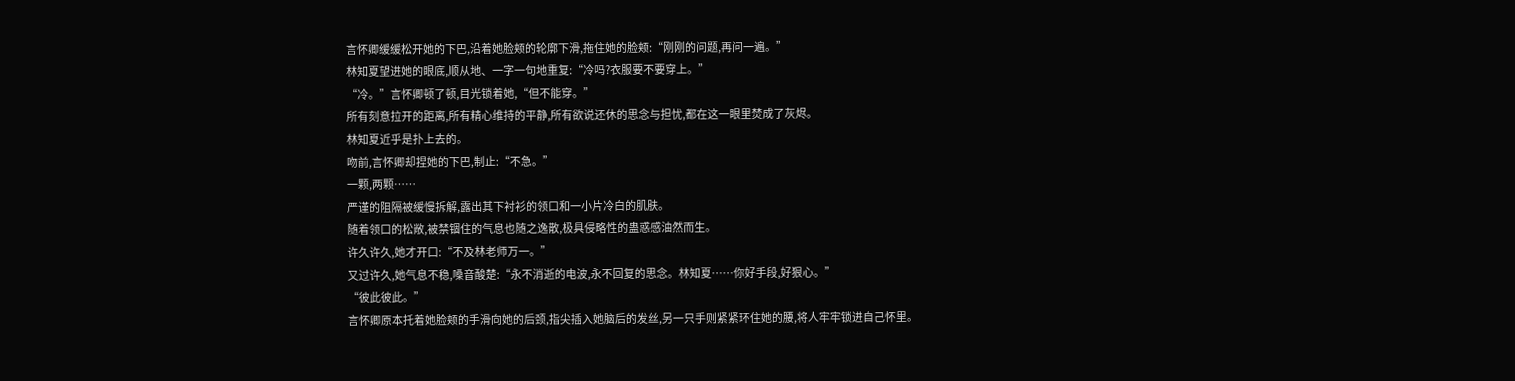言怀卿缓缓松开她的下巴,沿着她脸颊的轮廓下滑,拖住她的脸颊:“刚刚的问题,再问一遍。”
林知夏望进她的眼底,顺从地、一字一句地重复:“冷吗?衣服要不要穿上。”
“冷。”言怀卿顿了顿,目光锁着她,“但不能穿。”
所有刻意拉开的距离,所有精心维持的平静,所有欲说还休的思念与担忧,都在这一眼里焚成了灰烬。
林知夏近乎是扑上去的。
吻前,言怀卿却捏她的下巴,制止:“不急。”
一颗,两颗……
严谨的阻隔被缓慢拆解,露出其下衬衫的领口和一小片冷白的肌肤。
随着领口的松敞,被禁锢住的气息也随之逸散,极具侵略性的蛊惑感油然而生。
许久许久,她才开口:“不及林老师万一。”
又过许久,她气息不稳,嗓音酸楚:“永不消逝的电波,永不回复的思念。林知夏……你好手段,好狠心。”
“彼此彼此。”
言怀卿原本托着她脸颊的手滑向她的后颈,指尖插入她脑后的发丝,另一只手则紧紧环住她的腰,将人牢牢锁进自己怀里。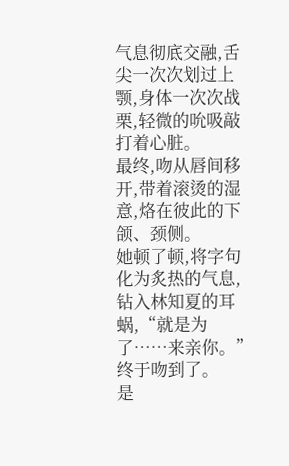气息彻底交融,舌尖一次次划过上颚,身体一次次战栗,轻微的吮吸敲打着心脏。
最终,吻从唇间移开,带着滚烫的湿意,烙在彼此的下颌、颈侧。
她顿了顿,将字句化为炙热的气息,钻入林知夏的耳蜗,“就是为了……来亲你。”
终于吻到了。
是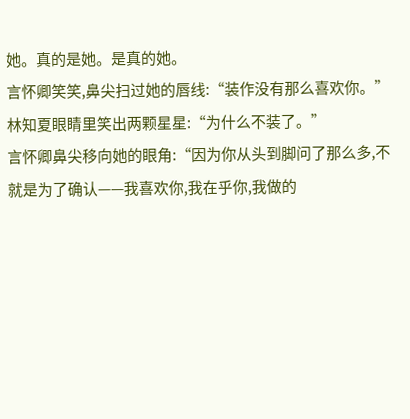她。真的是她。是真的她。
言怀卿笑笑,鼻尖扫过她的唇线:“装作没有那么喜欢你。”
林知夏眼睛里笑出两颗星星:“为什么不装了。”
言怀卿鼻尖移向她的眼角:“因为你从头到脚问了那么多,不就是为了确认——我喜欢你,我在乎你,我做的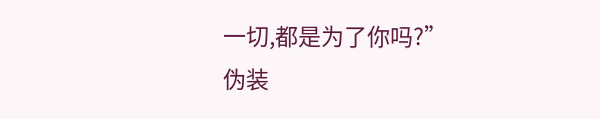一切,都是为了你吗?”
伪装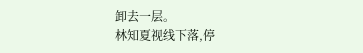卸去一层。
林知夏视线下落,停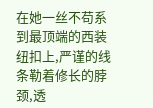在她一丝不苟系到最顶端的西装纽扣上,严谨的线条勒着修长的脖颈,透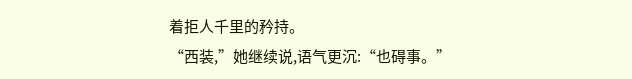着拒人千里的矜持。
“西装,”她继续说,语气更沉:“也碍事。”